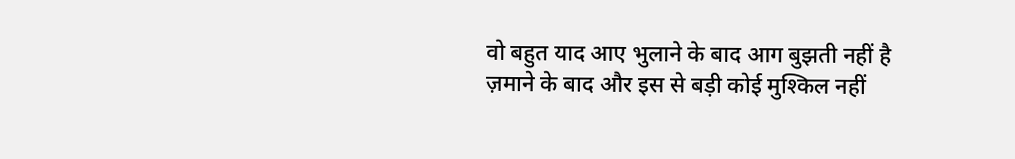वो बहुत याद आए भुलाने के बाद आग बुझती नहीं है ज़माने के बाद और इस से बड़ी कोई मुश्किल नहीं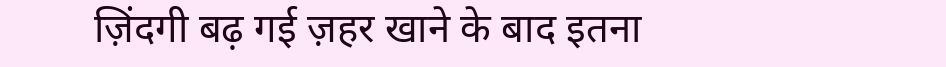ज़िंदगी बढ़ गई ज़हर खाने के बाद इतना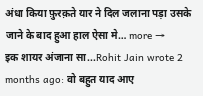अंधा किया फ़ुरक़ते यार ने दिल जलाना पड़ा उसके जाने के बाद हुआ हाल ऐसा मे… more →
इक शायर अंजाना सा...Rohit Jain wrote 2 months ago: वो बहुत याद आए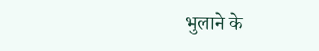भुलाने के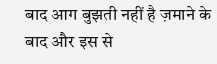बाद आग बुझती नहीं है ज़माने के बाद और इस से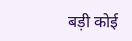बड़ी कोई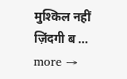मुश्किल नहीं ज़िंदगी ब … more →